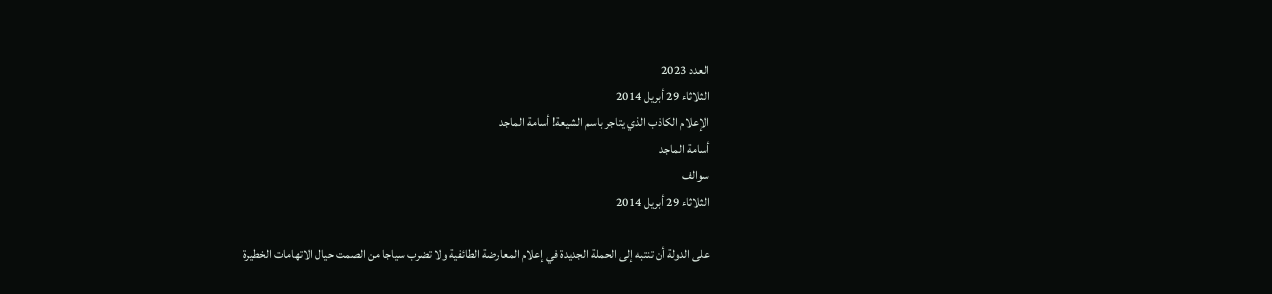العدد 2023
الثلاثاء 29 أبريل 2014
الإعلام الكاذب الذي يتاجر باسم الشيعة! أسامة الماجد
أسامة الماجد
سوالف
الثلاثاء 29 أبريل 2014

على الدولة أن تنتبه إلى الحملة الجديدة في إعلام المعارضة الطائفية ولا تضرب سياجا من الصمت حيال الاتهامات الخطيرة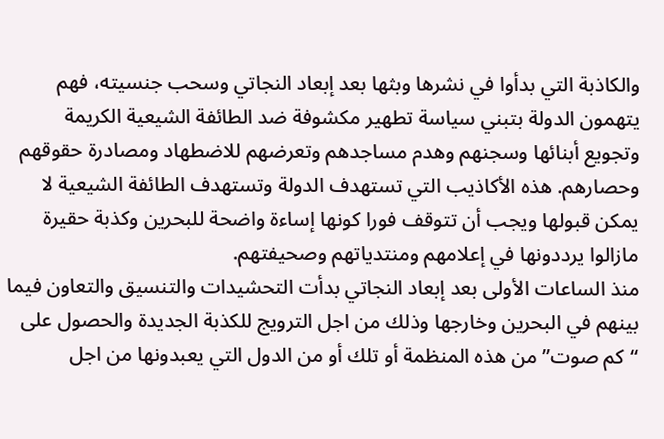والكاذبة التي بدأوا في نشرها وبثها بعد إبعاد النجاتي وسحب جنسيته، فهم يتهمون الدولة بتبني سياسة تطهير مكشوفة ضد الطائفة الشيعية الكريمة وتجويع أبنائها وسجنهم وهدم مساجدهم وتعرضهم للاضطهاد ومصادرة حقوقهم وحصارهم. هذه الأكاذيب التي تستهدف الدولة وتستهدف الطائفة الشيعية لا يمكن قبولها ويجب أن تتوقف فورا كونها إساءة واضحة للبحرين وكذبة حقيرة مازالوا يرددونها في إعلامهم ومنتدياتهم وصحيفتهم.
منذ الساعات الأولى بعد إبعاد النجاتي بدأت التحشيدات والتنسيق والتعاون فيما بينهم في البحرين وخارجها وذلك من اجل الترويج للكذبة الجديدة والحصول على “كم صوت” من هذه المنظمة أو تلك أو من الدول التي يعبدونها من اجل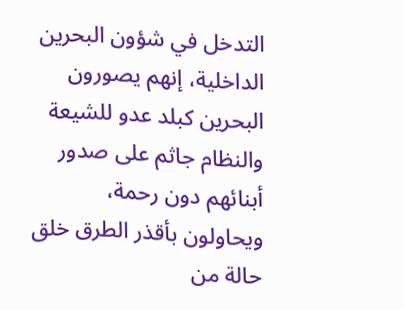التدخل في شؤون البحرين الداخلية، إنهم يصورون البحرين كبلد عدو للشيعة والنظام جاثم على صدور أبنائهم دون رحمة، ويحاولون بأقذر الطرق خلق حالة من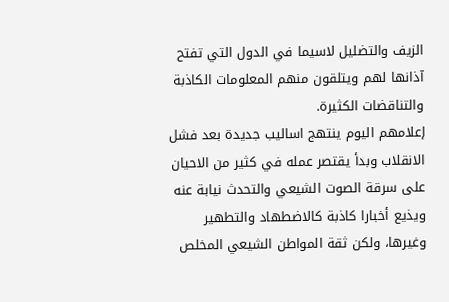الزيف والتضليل لاسيما في الدول التي تفتح آذانها لهم ويتلقون منهم المعلومات الكاذبة والتناقضات الكثيرة.
إعلامهم اليوم ينتهج اساليب جديدة بعد فشل الانقلاب وبدأ يقتصر عمله في كثير من الاحيان على سرقة الصوت الشيعي والتحدث نيابة عنه ويذيع أخبارا كاذبة كالاضطهاد والتطهير وغيرها، ولكن ثقة المواطن الشيعي المخلص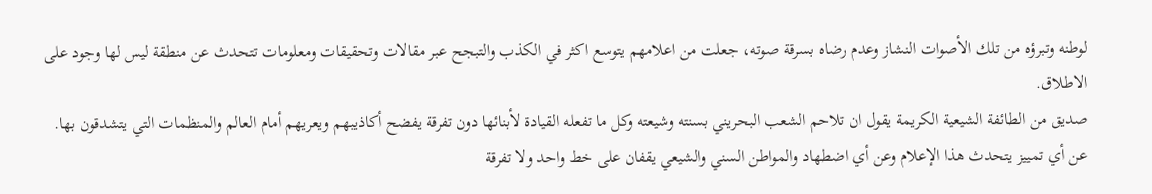لوطنه وتبرؤه من تلك الأصوات النشاز وعدم رضاه بسرقة صوته، جعلت من اعلامهم يتوسع اكثر في الكذب والتبجح عبر مقالات وتحقيقات ومعلومات تتحدث عن منطقة ليس لها وجود على الاطلاق.
صديق من الطائفة الشيعية الكريمة يقول ان تلاحم الشعب البحريني بسنته وشيعته وكل ما تفعله القيادة لأبنائها دون تفرقة يفضح أكاذيبهم ويعريهم أمام العالم والمنظمات التي يتشدقون بها. عن أي تمييز يتحدث هذا الإعلام وعن أي اضطهاد والمواطن السني والشيعي يقفان على خط واحد ولا تفرقة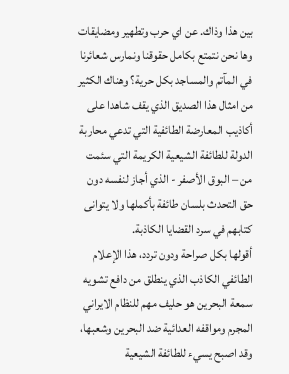بين هذا وذاك. عن اي حرب وتطهير ومضايقات وها نحن نتمتع بكامل حقوقنا ونمارس شعائرنا في المآتم والمساجد بكل حرية؟ وهناك الكثير من امثال هذا الصديق الذي يقف شاهدا على أكاذيب المعارضة الطائفية التي تدعي محاربة الدولة للطائفة الشيعية الكريمة التي سئمت من – البوق الأصفر - الذي أجاز لنفسه دون حق التحدث بلسان طائفة بأكملها ولا يتوانى كتابهم في سرد القضايا الكاذبة.
أقولها بكل صراحة ودون تردد، هذا الإعلام الطائفي الكاذب الذي ينطلق من دافع تشويه سمعة البحرين هو حليف مهم للنظام الايراني المجرم ومواقفه العدائية ضد البحرين وشعبها، وقد اصبح يسيء للطائفة الشيعية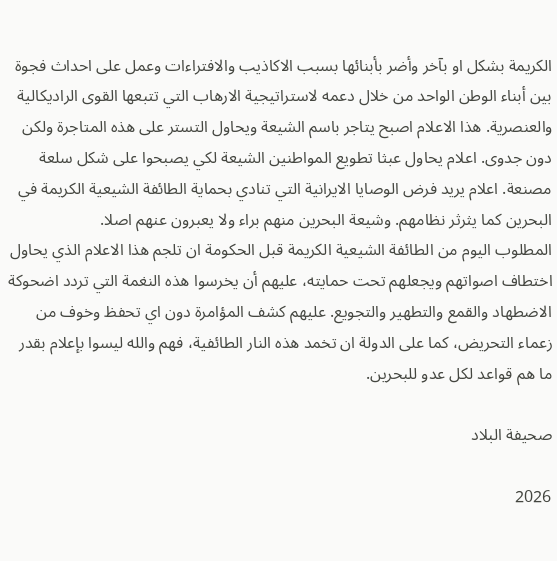الكريمة بشكل او بآخر وأضر بأبنائها بسبب الاكاذيب والافتراءات وعمل على احداث فجوة بين أبناء الوطن الواحد من خلال دعمه لاستراتيجية الارهاب التي تتبعها القوى الراديكالية والعنصرية. هذا الاعلام اصبح يتاجر باسم الشيعة ويحاول التستر على هذه المتاجرة ولكن دون جدوى. اعلام يحاول عبثا تطويع المواطنين الشيعة لكي يصبحوا على شكل سلعة مصنعة. اعلام يريد فرض الوصايا الايرانية التي تنادي بحماية الطائفة الشيعية الكريمة في البحرين كما يثرثر نظامهم. وشيعة البحرين منهم براء ولا يعبرون عنهم اصلا.
المطلوب اليوم من الطائفة الشيعية الكريمة قبل الحكومة ان تلجم هذا الاعلام الذي يحاول اختطاف اصواتهم ويجعلهم تحت حمايته، عليهم أن يخرسوا هذه النغمة التي تردد اضحوكة الاضطهاد والقمع والتطهير والتجويع. عليهم كشف المؤامرة دون اي تحفظ وخوف من زعماء التحريض، كما على الدولة ان تخمد هذه النار الطائفية، فهم والله ليسوا بإعلام بقدر ما هم قواعد لكل عدو للبحرين.

صحيفة البلاد

2026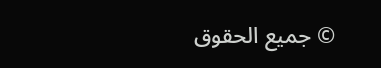© جميع الحقوق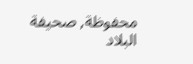محفوظة, صحيفة البلاد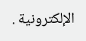الإلكترونية .